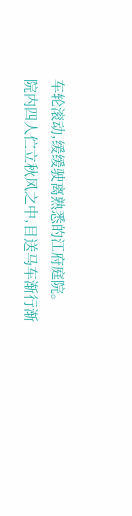车轮滚动,缓缓驶离熟悉的江府庭院。
院内四人伫立秋风之中,目送马车渐行渐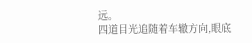远。
四道目光追随着车辙方向,眼底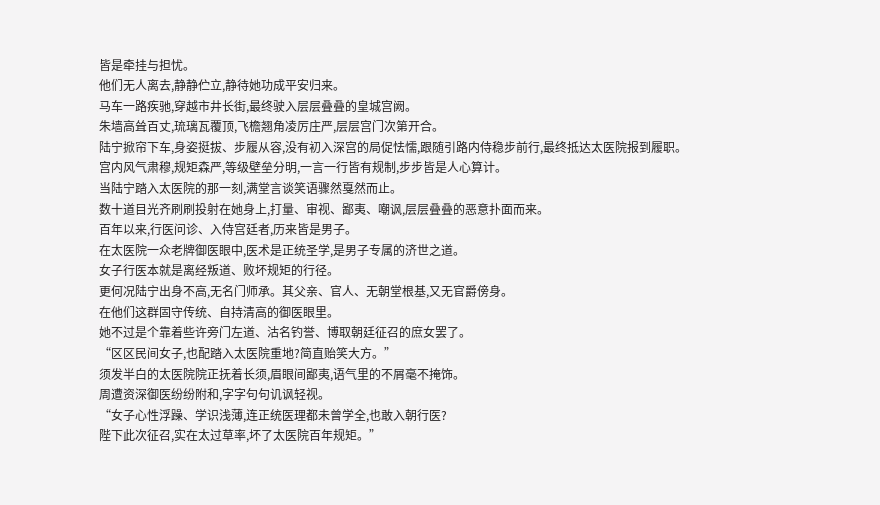皆是牵挂与担忧。
他们无人离去,静静伫立,静待她功成平安归来。
马车一路疾驰,穿越市井长街,最终驶入层层叠叠的皇城宫阙。
朱墙高耸百丈,琉璃瓦覆顶,飞檐翘角凌厉庄严,层层宫门次第开合。
陆宁掀帘下车,身姿挺拔、步履从容,没有初入深宫的局促怯懦,跟随引路内侍稳步前行,最终抵达太医院报到履职。
宫内风气肃穆,规矩森严,等级壁垒分明,一言一行皆有规制,步步皆是人心算计。
当陆宁踏入太医院的那一刻,满堂言谈笑语骤然戛然而止。
数十道目光齐刷刷投射在她身上,打量、审视、鄙夷、嘲讽,层层叠叠的恶意扑面而来。
百年以来,行医问诊、入侍宫廷者,历来皆是男子。
在太医院一众老牌御医眼中,医术是正统圣学,是男子专属的济世之道。
女子行医本就是离经叛道、败坏规矩的行径。
更何况陆宁出身不高,无名门师承。其父亲、官人、无朝堂根基,又无官爵傍身。
在他们这群固守传统、自持清高的御医眼里。
她不过是个靠着些许旁门左道、沽名钓誉、博取朝廷征召的庶女罢了。
“区区民间女子,也配踏入太医院重地?简直贻笑大方。”
须发半白的太医院院正抚着长须,眉眼间鄙夷,语气里的不屑毫不掩饰。
周遭资深御医纷纷附和,字字句句讥讽轻视。
“女子心性浮躁、学识浅薄,连正统医理都未曾学全,也敢入朝行医?
陛下此次征召,实在太过草率,坏了太医院百年规矩。”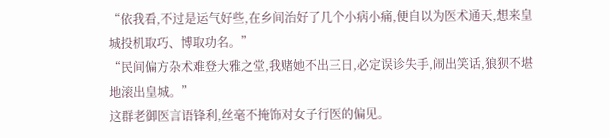“依我看,不过是运气好些,在乡间治好了几个小病小痛,便自以为医术通天,想来皇城投机取巧、博取功名。”
“民间偏方杂术难登大雅之堂,我赌她不出三日,必定误诊失手,闹出笑话,狼狈不堪地滚出皇城。”
这群老御医言语锋利,丝毫不掩饰对女子行医的偏见。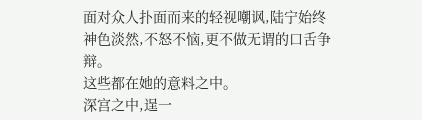面对众人扑面而来的轻视嘲讽,陆宁始终神色淡然,不怒不恼,更不做无谓的口舌争辩。
这些都在她的意料之中。
深宫之中,逞一